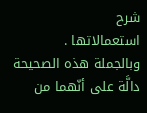شرح
استعمالاتها .
وبالجملة هذه الصحيحة دالَّة على أنّهما من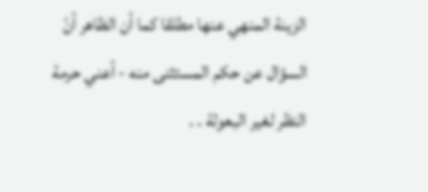الزينة المنهي عنها مطلقا كما أن الظاهر أنّ السؤال عن حكم المستثنى منه - أعني حرمة النظر لغير البعولة . .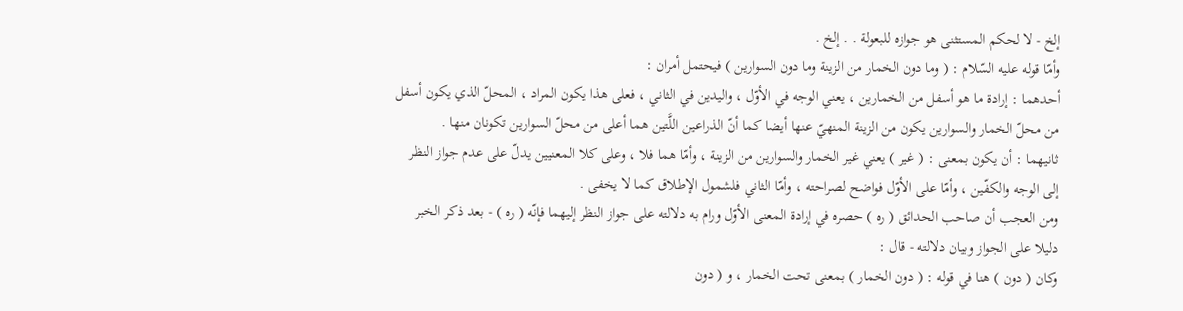إلخ - لا لحكم المستثنى هو جوازه للبعولة . . إلخ .
وأمّا قوله عليه السّلام : ( وما دون الخمار من الزينة وما دون السوارين ) فيحتمل أمران :
أحدهما : إرادة ما هو أسفل من الخمارين ، يعني الوجه في الأوّل ، واليدين في الثاني ، فعلى هذا يكون المراد ، المحلّ الذي يكون أسفل من محلّ الخمار والسوارين يكون من الزينة المنهيّ عنها أيضا كما أنّ الذراعين اللَّتين هما أعلى من محلّ السوارين تكونان منها .
ثانيهما : أن يكون بمعنى : ( غير ) يعني غير الخمار والسوارين من الزينة ، وأمّا هما فلا ، وعلى كلا المعنيين يدلّ على عدم جواز النظر إلى الوجه والكفّين ، وأمّا على الأوّل فواضح لصراحته ، وأمّا الثاني فلشمول الإطلاق كما لا يخفى .
ومن العجب أن صاحب الحدائق ( ره ) حصره في إرادة المعنى الأوّل ورام به دلالته على جواز النظر إليهما فإنّه ( ره ) - بعد ذكر الخبر دليلا على الجواز وبيان دلالته - قال :
وكان ( دون ) هنا في قوله : ( دون الخمار ) بمعنى تحت الخمار ، و ( دون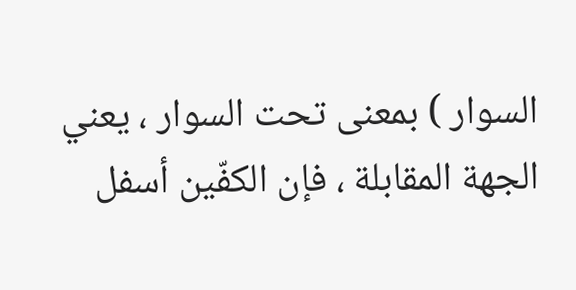السوار ) بمعنى تحت السوار ، يعني الجهة المقابلة ، فإن الكفّين أسفل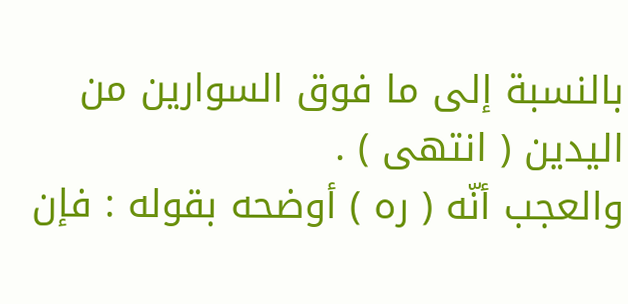بالنسبة إلى ما فوق السوارين من اليدين ( انتهى ) .
والعجب أنّه ( ره ) أوضحه بقوله : فإن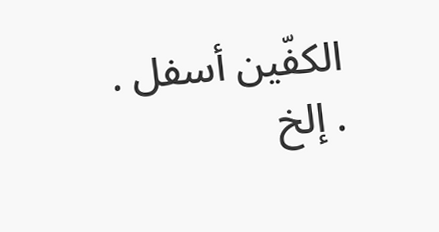الكفّين أسفل . . إلخ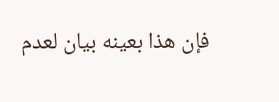فإن هذا بعينه بيان لعدم